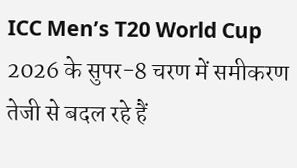ICC Men’s T20 World Cup 2026 के सुपर-8 चरण में समीकरण तेजी से बदल रहे हैं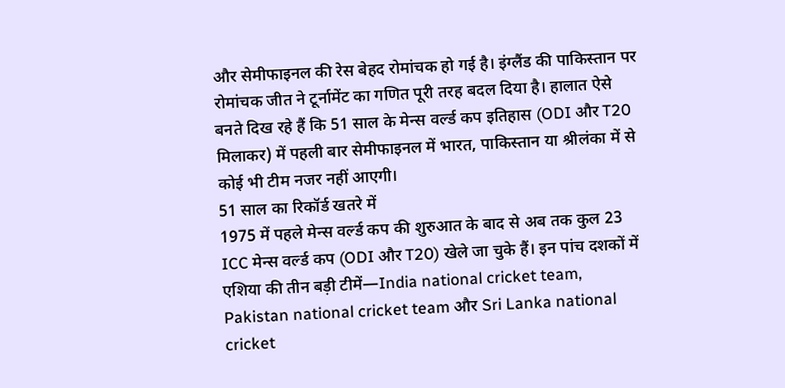और सेमीफाइनल की रेस बेहद रोमांचक हो गई है। इंग्लैंड की पाकिस्तान पर रोमांचक जीत ने टूर्नामेंट का गणित पूरी तरह बदल दिया है। हालात ऐसे बनते दिख रहे हैं कि 51 साल के मेन्स वर्ल्ड कप इतिहास (ODI और T20 मिलाकर) में पहली बार सेमीफाइनल में भारत, पाकिस्तान या श्रीलंका में से कोई भी टीम नजर नहीं आएगी।
51 साल का रिकॉर्ड खतरे में
1975 में पहले मेन्स वर्ल्ड कप की शुरुआत के बाद से अब तक कुल 23 ICC मेन्स वर्ल्ड कप (ODI और T20) खेले जा चुके हैं। इन पांच दशकों में एशिया की तीन बड़ी टीमें—India national cricket team, Pakistan national cricket team और Sri Lanka national cricket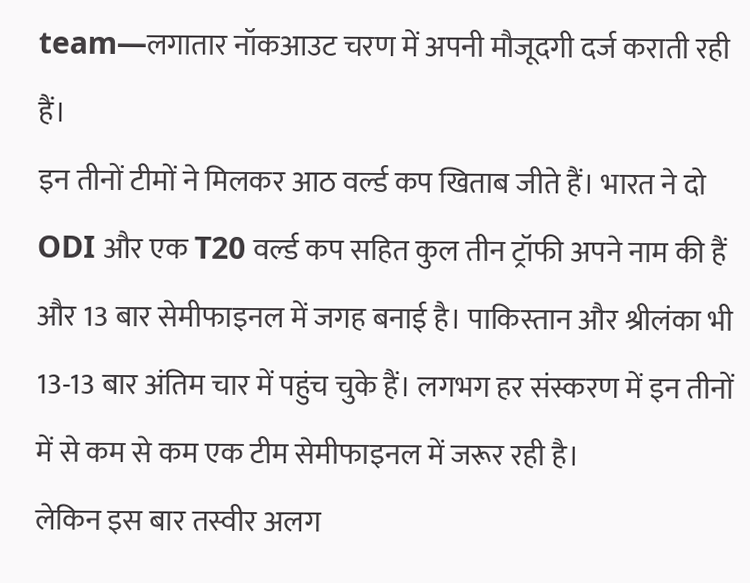team—लगातार नॉकआउट चरण में अपनी मौजूदगी दर्ज कराती रही हैं।
इन तीनों टीमों ने मिलकर आठ वर्ल्ड कप खिताब जीते हैं। भारत ने दो ODI और एक T20 वर्ल्ड कप सहित कुल तीन ट्रॉफी अपने नाम की हैं और 13 बार सेमीफाइनल में जगह बनाई है। पाकिस्तान और श्रीलंका भी 13-13 बार अंतिम चार में पहुंच चुके हैं। लगभग हर संस्करण में इन तीनों में से कम से कम एक टीम सेमीफाइनल में जरूर रही है।
लेकिन इस बार तस्वीर अलग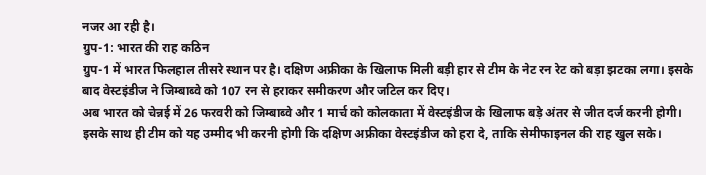नजर आ रही है।
ग्रुप-1: भारत की राह कठिन
ग्रुप-1 में भारत फिलहाल तीसरे स्थान पर है। दक्षिण अफ्रीका के खिलाफ मिली बड़ी हार से टीम के नेट रन रेट को बड़ा झटका लगा। इसके बाद वेस्टइंडीज ने जिम्बाब्वे को 107 रन से हराकर समीकरण और जटिल कर दिए।
अब भारत को चेन्नई में 26 फरवरी को जिम्बाब्वे और 1 मार्च को कोलकाता में वेस्टइंडीज के खिलाफ बड़े अंतर से जीत दर्ज करनी होगी। इसके साथ ही टीम को यह उम्मीद भी करनी होगी कि दक्षिण अफ्रीका वेस्टइंडीज को हरा दे, ताकि सेमीफाइनल की राह खुल सके।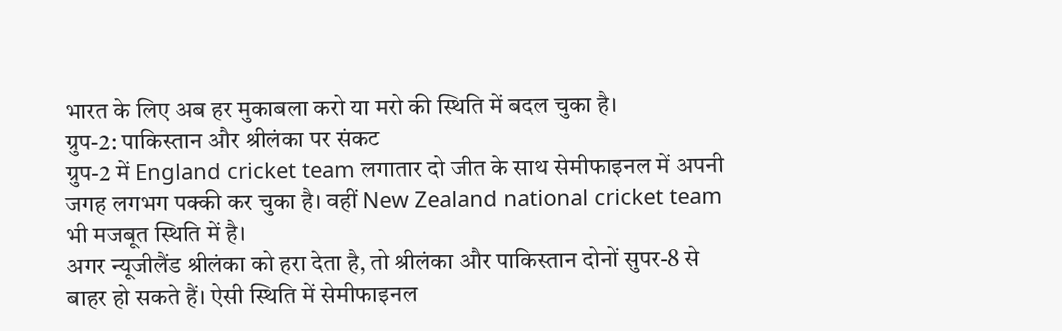भारत के लिए अब हर मुकाबला करो या मरो की स्थिति में बदल चुका है।
ग्रुप-2: पाकिस्तान और श्रीलंका पर संकट
ग्रुप-2 में England cricket team लगातार दो जीत के साथ सेमीफाइनल में अपनी जगह लगभग पक्की कर चुका है। वहीं New Zealand national cricket team भी मजबूत स्थिति में है।
अगर न्यूजीलैंड श्रीलंका को हरा देता है, तो श्रीलंका और पाकिस्तान दोनों सुपर-8 से बाहर हो सकते हैं। ऐसी स्थिति में सेमीफाइनल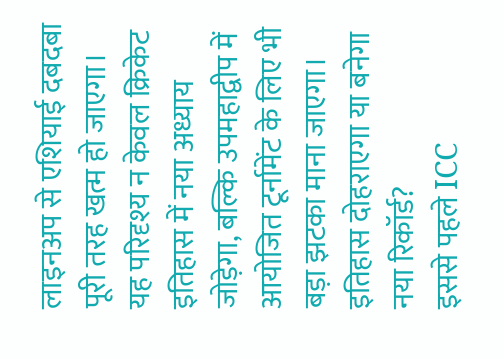लाइनअप से एशियाई दबदबा पूरी तरह खत्म हो जाएगा।
यह परिदृश्य न केवल क्रिकेट इतिहास में नया अध्याय जोड़ेगा, बल्कि उपमहाद्वीप में आयोजित टूर्नामेंट के लिए भी बड़ा झटका माना जाएगा।
इतिहास दोहराएगा या बनेगा नया रिकॉर्ड?
इससे पहले ICC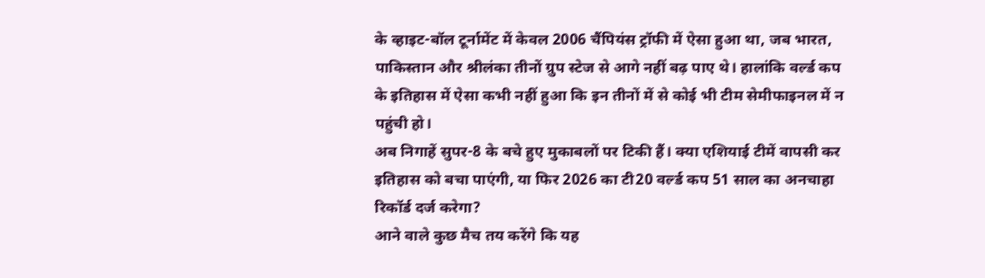के व्हाइट-बॉल टूर्नामेंट में केवल 2006 चैंपियंस ट्रॉफी में ऐसा हुआ था, जब भारत, पाकिस्तान और श्रीलंका तीनों ग्रुप स्टेज से आगे नहीं बढ़ पाए थे। हालांकि वर्ल्ड कप के इतिहास में ऐसा कभी नहीं हुआ कि इन तीनों में से कोई भी टीम सेमीफाइनल में न पहुंची हो।
अब निगाहें सुपर-8 के बचे हुए मुकाबलों पर टिकी हैं। क्या एशियाई टीमें वापसी कर इतिहास को बचा पाएंगी, या फिर 2026 का टी20 वर्ल्ड कप 51 साल का अनचाहा रिकॉर्ड दर्ज करेगा?
आने वाले कुछ मैच तय करेंगे कि यह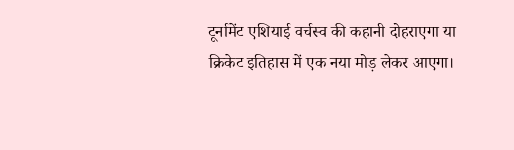टूर्नामेंट एशियाई वर्चस्व की कहानी दोहराएगा या क्रिकेट इतिहास में एक नया मोड़ लेकर आएगा।